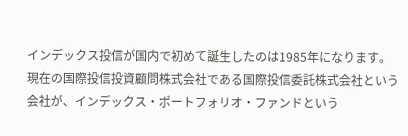インデックス投信が国内で初めて誕生したのは1985年になります。
現在の国際投信投資顧問株式会社である国際投信委託株式会社という会社が、インデックス・ポートフォリオ・ファンドという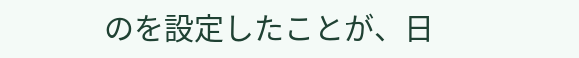のを設定したことが、日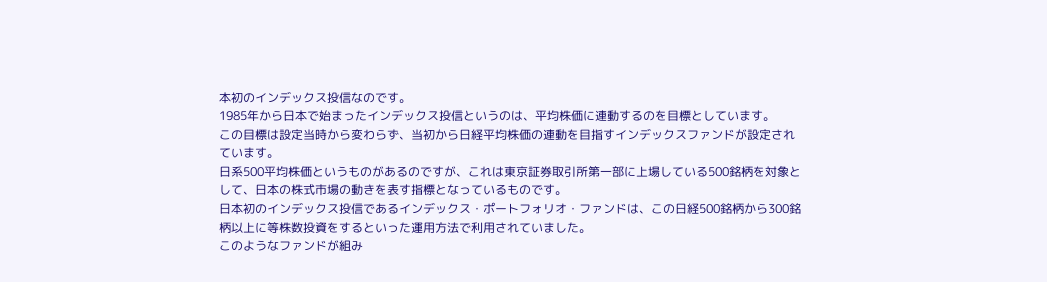本初のインデックス投信なのです。
1985年から日本で始まったインデックス投信というのは、平均株価に連動するのを目標としています。
この目標は設定当時から変わらず、当初から日経平均株価の連動を目指すインデックスファンドが設定されています。
日系500平均株価というものがあるのですが、これは東京証券取引所第一部に上場している500銘柄を対象として、日本の株式市場の動きを表す指標となっているものです。
日本初のインデックス投信であるインデックス・ポートフォリオ・ファンドは、この日経500銘柄から300銘柄以上に等株数投資をするといった運用方法で利用されていました。
このようなファンドが組み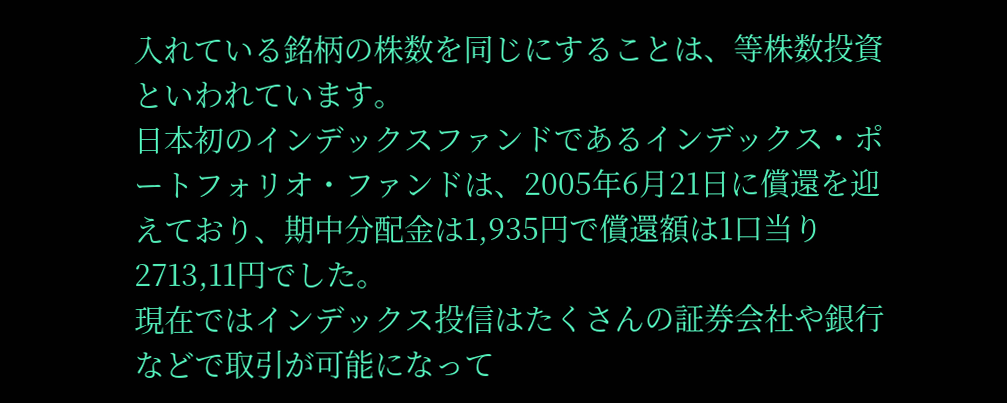入れている銘柄の株数を同じにすることは、等株数投資といわれています。
日本初のインデックスファンドであるインデックス・ポートフォリオ・ファンドは、2005年6月21日に償還を迎えており、期中分配金は1,935円で償還額は1口当り2713,11円でした。
現在ではインデックス投信はたくさんの証券会社や銀行などで取引が可能になって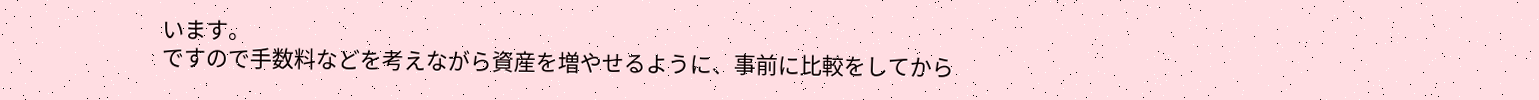います。
ですので手数料などを考えながら資産を増やせるように、事前に比較をしてから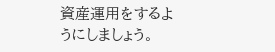資産運用をするようにしましょう。